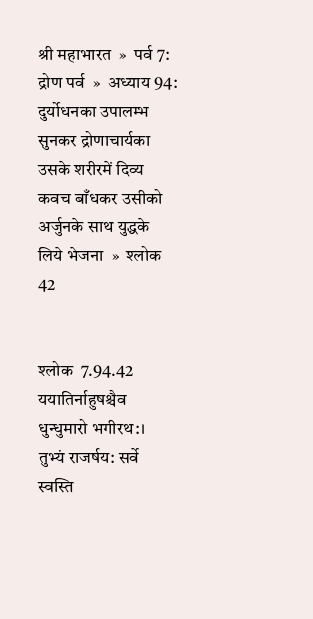श्री महाभारत  »  पर्व 7: द्रोण पर्व  »  अध्याय 94: दुर्योधनका उपालम्भ सुनकर द्रोणाचार्यका उसके शरीरमें दिव्य कवच बाँधकर उसीको अर्जुनके साथ युद्धके लिये भेजना  »  श्लोक 42


श्लोक  7.94.42
ययातिर्नाहुषश्चैव धुन्धुमारो भगीरथ:।
तुभ्यं राजर्षय: सर्वे स्वस्ति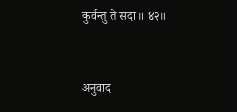कुर्वन्तु ते सदा॥ ४२॥


अनुवाद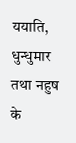ययाति, धुन्धुमार तथा नहुष के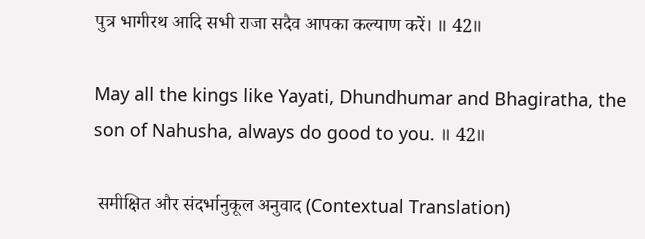पुत्र भागीरथ आदि सभी राजा सदैव आपका कल्याण करें। ॥ 42॥

May all the kings like Yayati, Dhundhumar and Bhagiratha, the son of Nahusha, always do good to you. ॥ 42॥

 समीक्षित और संदर्भानुकूल अनुवाद (Contextual Translation)